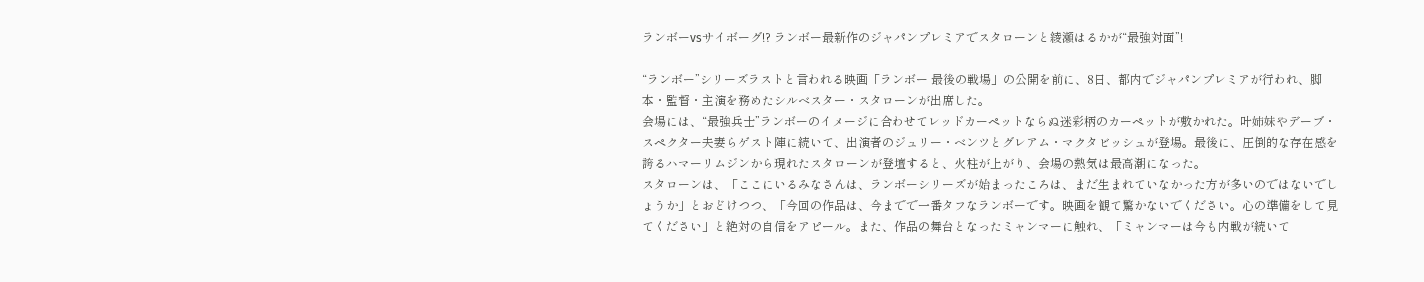ランボーvsサイボーグ!? ランボー最新作のジャパンプレミアでスタローンと綾瀬はるかが“最強対面”!

“ランボー”シリーズラストと言われる映画「ランボー 最後の戦場」の公開を前に、8日、都内でジャパンプレミアが行われ、脚本・監督・主演を務めたシルベスター・スタローンが出席した。
会場には、“最強兵士”ランボーのイメージに合わせてレッドカーペットならぬ迷彩柄のカーペットが敷かれた。叶姉妹やデーブ・スペクター夫妻らゲスト陣に続いて、出演者のジュリー・ベンツとグレアム・マクタビッシュが登場。最後に、圧倒的な存在感を誇るハマーリムジンから現れたスタローンが登壇すると、火柱が上がり、会場の熱気は最高潮になった。
スタローンは、「ここにいるみなさんは、ランボーシリーズが始まったころは、まだ生まれていなかった方が多いのではないでしょうか」とおどけつつ、「今回の作品は、今までで一番タフなランボーです。映画を観て驚かないでください。心の準備をして見てください」と絶対の自信をアピール。また、作品の舞台となったミャンマーに触れ、「ミャンマーは今も内戦が続いて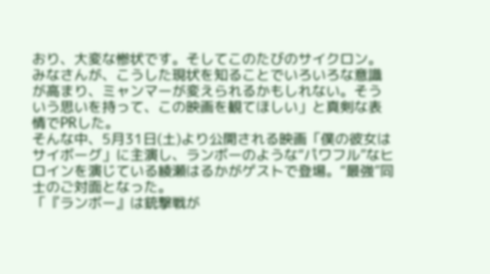おり、大変な惨状です。そしてこのたびのサイクロン。みなさんが、こうした現状を知ることでいろいろな意識が高まり、ミャンマーが変えられるかもしれない。そういう思いを持って、この映画を観てほしい」と真剣な表情でPRした。
そんな中、5月31日(土)より公開される映画「僕の彼女はサイボーグ」に主演し、ランボーのような“パワフル”なヒロインを演じている綾瀬はるかがゲストで登場。“最強”同士のご対面となった。
「『ランボー』は銃撃戦が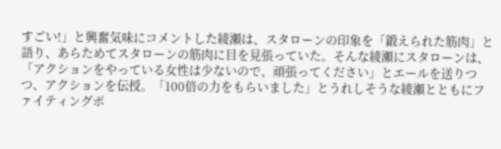すごい!」と興奮気味にコメントした綾瀬は、スタローンの印象を「鍛えられた筋肉」と語り、あらためてスタローンの筋肉に目を見張っていた。そんな綾瀬にスタローンは、「アクションをやっている女性は少ないので、頑張ってください」とエールを送りつつ、アクションを伝授。「100倍の力をもらいました」とうれしそうな綾瀬とともにファイティングポ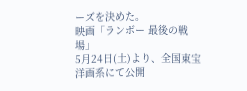ーズを決めた。
映画「ランボー 最後の戦場」
5月24日(土)より、全国東宝洋画系にて公開